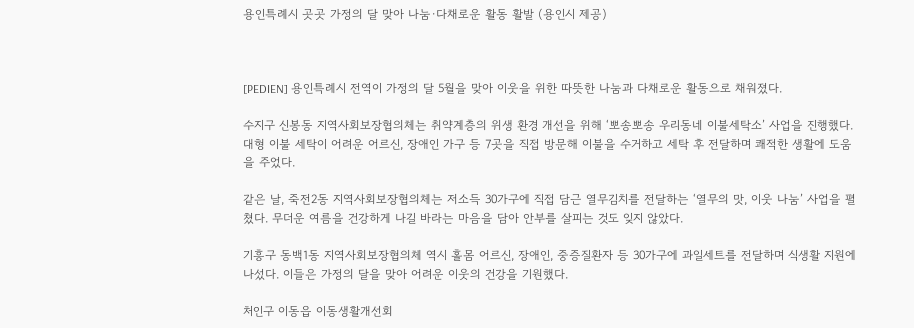용인특례시 곳곳 가정의 달 맞아 나눔·다채로운 활동 활발 (용인시 제공)



[PEDIEN] 용인특례시 전역이 가정의 달 5월을 맞아 이웃을 위한 따뜻한 나눔과 다채로운 활동으로 채워졌다.

수지구 신봉동 지역사회보장협의체는 취약계층의 위생 환경 개선을 위해 ‘뽀송뽀송 우리동네 이불세탁소’ 사업을 진행했다. 대형 이불 세탁이 어려운 어르신, 장애인 가구 등 7곳을 직접 방문해 이불을 수거하고 세탁 후 전달하며 쾌적한 생활에 도움을 주었다.

같은 날, 죽전2동 지역사회보장협의체는 저소득 30가구에 직접 담근 열무김치를 전달하는 ‘열무의 맛, 이웃 나눔’ 사업을 펼쳤다. 무더운 여름을 건강하게 나길 바라는 마음을 담아 안부를 살피는 것도 잊지 않았다.

기흥구 동백1동 지역사회보장협의체 역시 홀몸 어르신, 장애인, 중증질환자 등 30가구에 과일세트를 전달하며 식생활 지원에 나섰다. 이들은 가정의 달을 맞아 어려운 이웃의 건강을 기원했다.

처인구 이동읍 이동생활개선회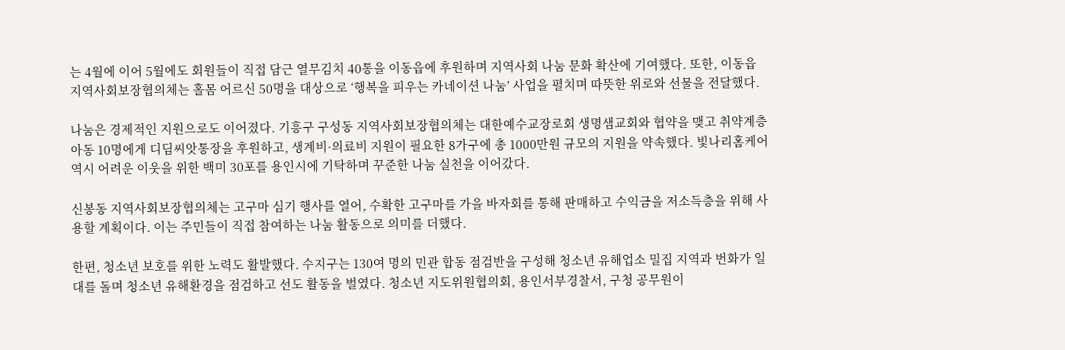는 4월에 이어 5월에도 회원들이 직접 담근 열무김치 40통을 이동읍에 후원하며 지역사회 나눔 문화 확산에 기여했다. 또한, 이동읍 지역사회보장협의체는 홀몸 어르신 50명을 대상으로 ‘행복을 피우는 카네이션 나눔’ 사업을 펼치며 따뜻한 위로와 선물을 전달했다.

나눔은 경제적인 지원으로도 이어졌다. 기흥구 구성동 지역사회보장협의체는 대한예수교장로회 생명샘교회와 협약을 맺고 취약계층 아동 10명에게 디딤씨앗통장을 후원하고, 생계비·의료비 지원이 필요한 8가구에 총 1000만원 규모의 지원을 약속했다. 빛나리홈케어 역시 어려운 이웃을 위한 백미 30포를 용인시에 기탁하며 꾸준한 나눔 실천을 이어갔다.

신봉동 지역사회보장협의체는 고구마 심기 행사를 열어, 수확한 고구마를 가을 바자회를 통해 판매하고 수익금을 저소득층을 위해 사용할 계획이다. 이는 주민들이 직접 참여하는 나눔 활동으로 의미를 더했다.

한편, 청소년 보호를 위한 노력도 활발했다. 수지구는 130여 명의 민관 합동 점검반을 구성해 청소년 유해업소 밀집 지역과 번화가 일대를 돌며 청소년 유해환경을 점검하고 선도 활동을 벌였다. 청소년 지도위원협의회, 용인서부경찰서, 구청 공무원이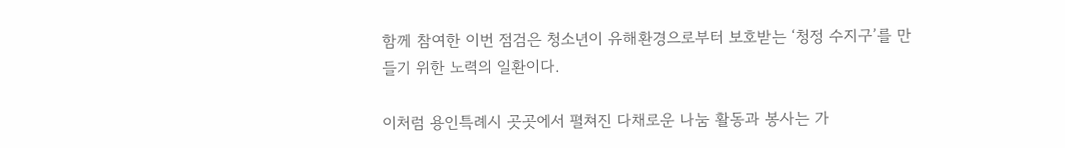함께 참여한 이번 점검은 청소년이 유해환경으로부터 보호받는 ‘청정 수지구’를 만들기 위한 노력의 일환이다.

이처럼 용인특례시 곳곳에서 펼쳐진 다채로운 나눔 활동과 봉사는 가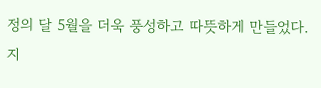정의 달 5월을 더욱 풍성하고 따뜻하게 만들었다. 지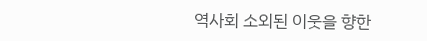역사회 소외된 이웃을 향한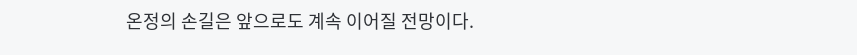온정의 손길은 앞으로도 계속 이어질 전망이다.